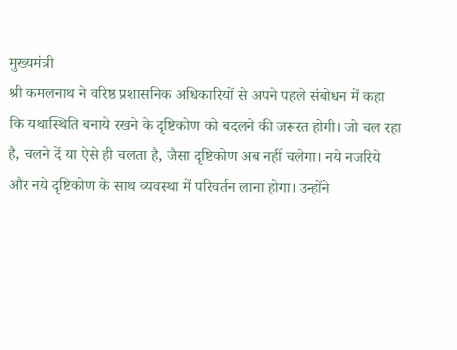मुख्यमंत्री
श्री कमलनाथ ने वरिष्ठ प्रशासनिक अधिकारियों से अपने पहले संबोधन में कहा
कि यथास्थिति बनाये रखने के दृष्टिकोण को बदलने की जरूरत होगी। जो चल रहा
है, चलने दें या ऐसे ही चलता है, जैसा दृष्टिकोण अब नहीं चलेगा। नये नजरिये
और नये दृष्टिकोण के साथ व्यवस्था में परिवर्तन लाना होगा। उन्होंने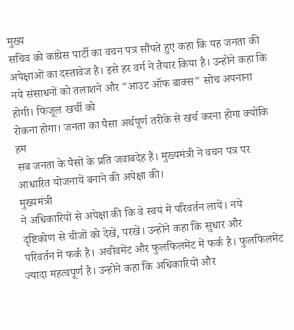मुख्य
सचिव को कांग्रेस पार्टी का वचन पत्र सौंपते हुए कहा कि यह जनता की
अपेक्षाओं का दस्तावेज है। इसे हर वर्ग ने तैयार किया है। उन्होंने कहा कि
नये संसाधनों को तलाशने और "आउट ऑफ बाक्स" सोच अपनाना होगी। फिजूल खर्ची को
रोकना होगा। जनता का पैसा अर्थपूर्ण तरीके से खर्च करना होगा क्योंकि हम
सब जनता के पैसों के प्रति जवाबदेह हैं। मुख्यमंत्री ने वचन पत्र पर आधारित योजनायें बनाने की अपेक्षा की।
मुख्यमंत्री
ने अधिकारियों से अपेक्षा की कि वे स्वयं में परिवर्तन लायें। नये
दृष्टिकोण से चीजों को देखें, परखें। उन्होंने कहा कि सुधार और
परिवर्तन में फर्क है। अचीवमेंट और फुलफिलमेंट में फर्क है। फुलफिलमेंट
ज्यादा महत्वपूर्ण है। उन्होने कहा कि अधिकारियों और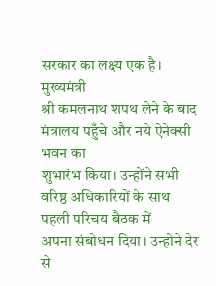सरकार का लक्ष्य एक है।
मुख्यमंत्री
श्री कमलनाथ शपथ लेने के बाद मंत्रालय पहुँचे और नये ऐनेक्सी भवन का
शुभारंभ किया। उन्होंने सभी वरिष्ठ अधिकारियों के साथ पहली परिचय बैठक में
अपना संबोधन दिया। उन्होने देर से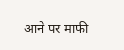आने पर माफी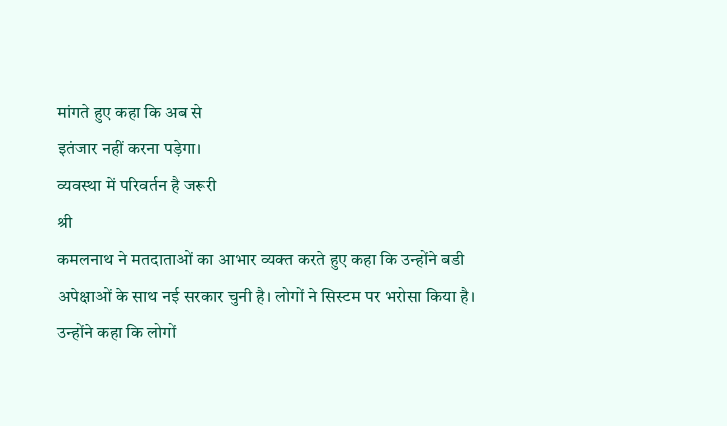मांगते हुए कहा कि अब से
इतंजार नहीं करना पड़ेगा।
व्यवस्था में परिवर्तन है जरूरी
श्री
कमलनाथ ने मतदाताओं का आभार व्यक्त करते हुए कहा कि उन्होंने बडी
अपेक्षाओं के साथ नई सरकार चुनी है। लोगों ने सिस्टम पर भरोसा किया है।
उन्होंने कहा कि लोगों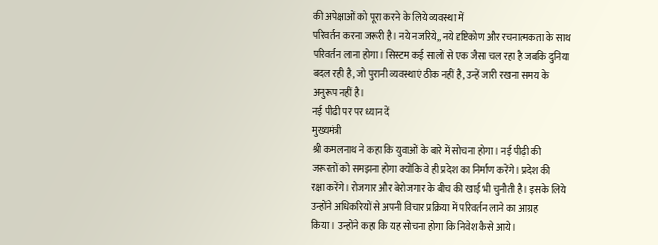की अपेक्षाओं को पूरा करने के लिये व्यवस्था में
परिवर्तन करना जरूरी है। नये नजरिये,, नये दृष्टिकोण और रचनात्मकता के साथ
परिवर्तन लाना होगा। सिस्टम कई सालों से एक जैसा चल रहा है जबकि दुनिया
बदल रही है, जो पुरानी व्यवस्थाएं ठीक नहीं है, उन्हें जारी रखना समय के
अनुरूप नहीं है।
नई पीढी पर पर ध्यान दें
मुख्यमंत्री
श्री कमलनाथ ने कहा कि युवाओं के बारे में सोचना होगा। नई पीढ़ी की
जरूरतों को समझना होगा क्योंकि वे ही प्रदेश का निर्माण करेंगे। प्रदेश की
रक्षा करेंगे। रोजगार और बेरोजगार के बीच की खाई भी चुनौती है। इसके लिये
उन्होंने अधिकरियों से अपनी विचार प्रक्रिया में परिवर्तन लाने का आग्रह
किया। उन्होंने कहा कि यह सोचना होगा कि निवेश कैसे आये।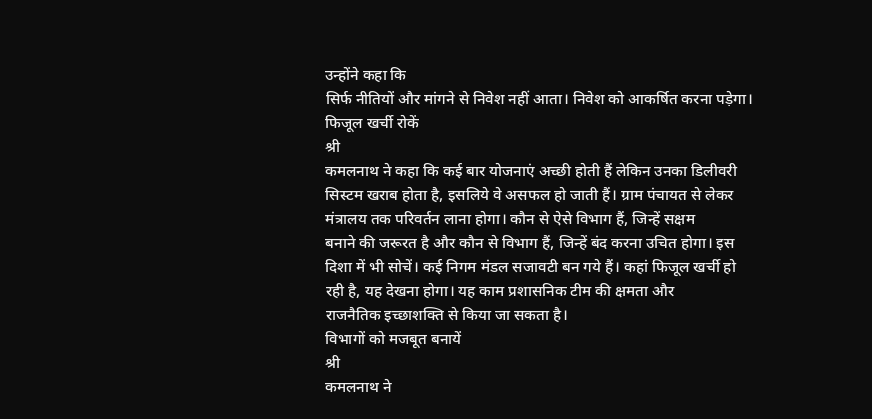उन्होंने कहा कि
सिर्फ नीतियों और मांगने से निवेश नहीं आता। निवेश को आकर्षित करना पड़ेगा।
फिजूल खर्ची रोकें
श्री
कमलनाथ ने कहा कि कई बार योजनाएं अच्छी होती हैं लेकिन उनका डिलीवरी
सिस्टम खराब होता है, इसलिये वे असफल हो जाती हैं। ग्राम पंचायत से लेकर
मंत्रालय तक परिवर्तन लाना होगा। कौन से ऐसे विभाग हैं, जिन्हें सक्षम
बनाने की जरूरत है और कौन से विभाग हैं, जिन्हें बंद करना उचित होगा। इस
दिशा में भी सोचें। कई निगम मंडल सजावटी बन गये हैं। कहां फिजूल खर्ची हो
रही है, यह देखना होगा। यह काम प्रशासनिक टीम की क्षमता और
राजनैतिक इच्छाशक्ति से किया जा सकता है।
विभागों को मजबूत बनायें
श्री
कमलनाथ ने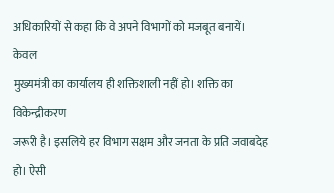अधिकारियों से कहा कि वे अपने विभागों को मजबूत बनायें। केवल
मुख्यमंत्री का कार्यालय ही शक्तिशाली नहीं हो। शक्ति का विकेन्द्रीकरण
जरूरी है। इसलिये हर विभाग सक्षम और जनता के प्रति जवाबदेह हो। ऐसी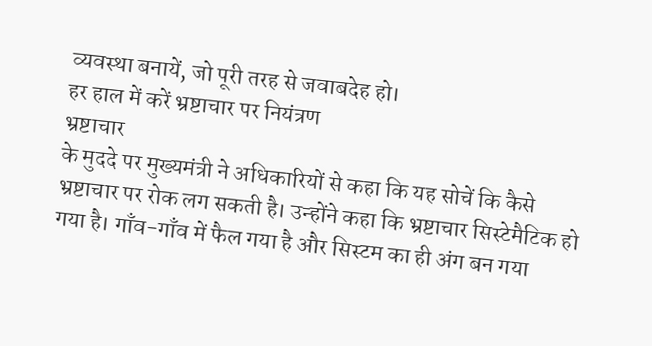व्यवस्था बनायें, जो पूरी तरह से जवाबदेह हो।
हर हाल में करें भ्रष्टाचार पर नियंत्रण
भ्रष्टाचार
के मुददे पर मुख्यमंत्री ने अधिकारियों से कहा कि यह सोचें कि कैसे
भ्रष्टाचार पर रोक लग सकती है। उन्होंने कहा कि भ्रष्टाचार सिस्टेमैटिक हो
गया है। गाँव-गाँव में फैल गया है और सिस्टम का ही अंग बन गया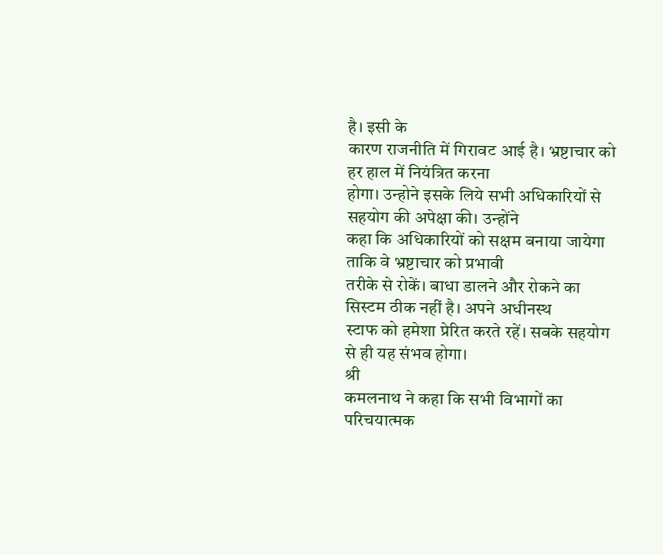है। इसी के
कारण राजनीति में गिरावट आई है। भ्रष्टाचार को हर हाल में नियंत्रित करना
होगा। उन्होने इसके लिये सभी अधिकारियों से सहयोग की अपेक्षा की। उन्होंने
कहा कि अधिकारियों को सक्षम बनाया जायेगा ताकि वे भ्रष्टाचार को प्रभावी
तरीके से रोकें। बाधा डालने और रोकने का सिस्टम ठीक नहीं है। अपने अधीनस्थ
स्टाफ को हमेशा प्रेरित करते रहें। सबके सहयोग से ही यह संभव होगा।
श्री
कमलनाथ ने कहा कि सभी विभागों का परिचयात्मक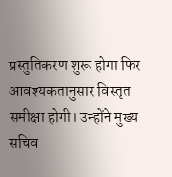प्रस्तुतिकरण शुरू होगा फिर
आवश्यकतानुसार विस्तृत समीक्षा होगी। उन्होंने मुख्य सचिव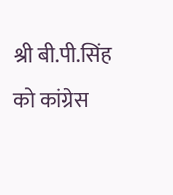श्री बी.पी.सिंह
को कांग्रेस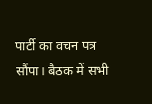पार्टी का वचन पत्र सौंपा। बैठक में सभी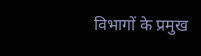विभागों के प्रमुख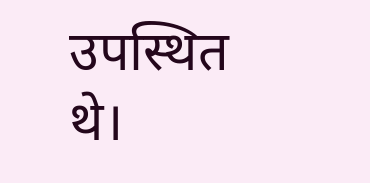उपस्थित थे।